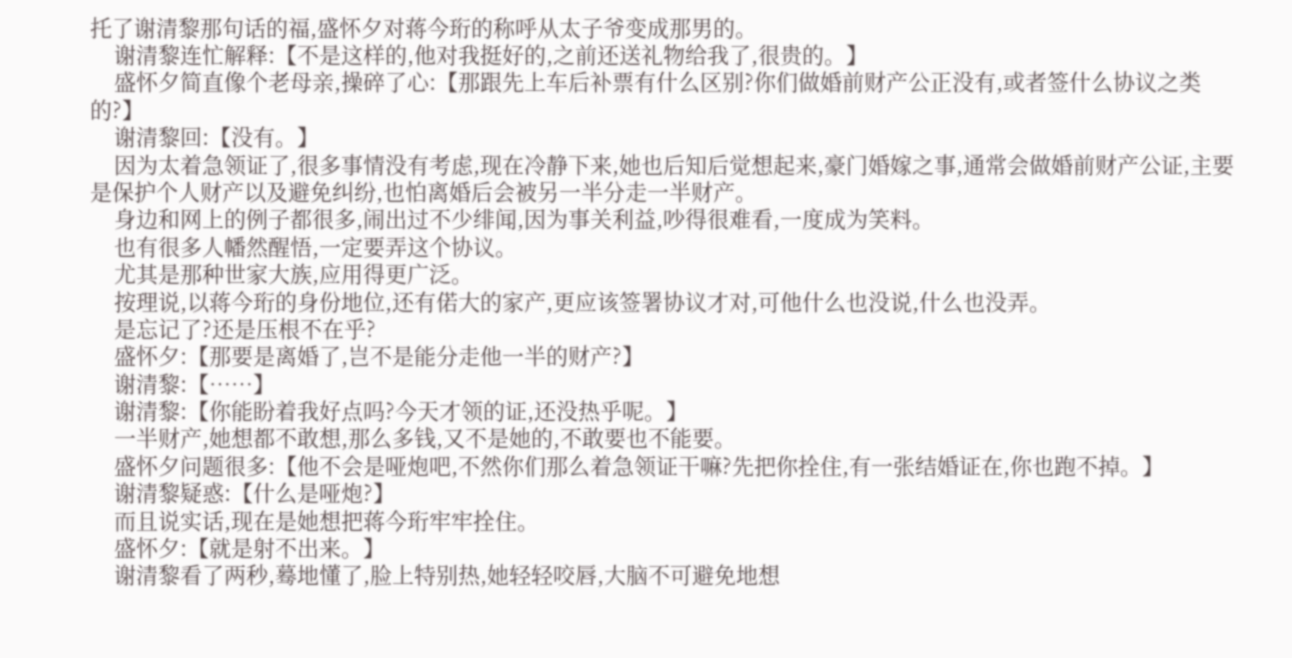托了谢清黎那句话的福,盛怀夕对蒋今珩的称呼从太子爷变成那男的。
    谢清黎连忙解释:【不是这样的,他对我挺好的,之前还送礼物给我了,很贵的。】
    盛怀夕简直像个老母亲,操碎了心:【那跟先上车后补票有什么区别?你们做婚前财产公正没有,或者签什么协议之类的?】
    谢清黎回:【没有。】
    因为太着急领证了,很多事情没有考虑,现在冷静下来,她也后知后觉想起来,豪门婚嫁之事,通常会做婚前财产公证,主要是保护个人财产以及避免纠纷,也怕离婚后会被另一半分走一半财产。
    身边和网上的例子都很多,闹出过不少绯闻,因为事关利益,吵得很难看,一度成为笑料。
    也有很多人幡然醒悟,一定要弄这个协议。
    尤其是那种世家大族,应用得更广泛。
    按理说,以蒋今珩的身份地位,还有偌大的家产,更应该签署协议才对,可他什么也没说,什么也没弄。
    是忘记了?还是压根不在乎?
    盛怀夕:【那要是离婚了,岂不是能分走他一半的财产?】
    谢清黎:【……】
    谢清黎:【你能盼着我好点吗?今天才领的证,还没热乎呢。】
    一半财产,她想都不敢想,那么多钱,又不是她的,不敢要也不能要。
    盛怀夕问题很多:【他不会是哑炮吧,不然你们那么着急领证干嘛?先把你拴住,有一张结婚证在,你也跑不掉。】
    谢清黎疑惑:【什么是哑炮?】
    而且说实话,现在是她想把蒋今珩牢牢拴住。
    盛怀夕:【就是射不出来。】
    谢清黎看了两秒,蓦地懂了,脸上特别热,她轻轻咬唇,大脑不可避免地想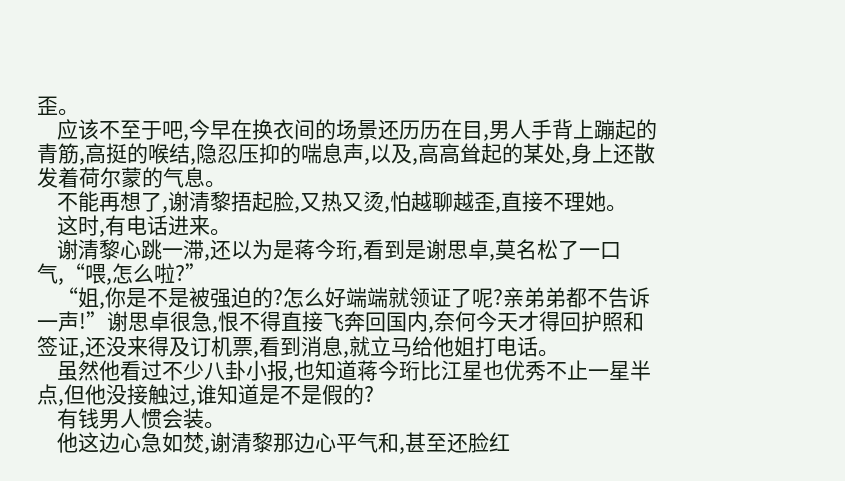歪。
    应该不至于吧,今早在换衣间的场景还历历在目,男人手背上蹦起的青筋,高挺的喉结,隐忍压抑的喘息声,以及,高高耸起的某处,身上还散发着荷尔蒙的气息。
    不能再想了,谢清黎捂起脸,又热又烫,怕越聊越歪,直接不理她。
    这时,有电话进来。
    谢清黎心跳一滞,还以为是蒋今珩,看到是谢思卓,莫名松了一口气,“喂,怎么啦?”
    “姐,你是不是被强迫的?怎么好端端就领证了呢?亲弟弟都不告诉一声!”谢思卓很急,恨不得直接飞奔回国内,奈何今天才得回护照和签证,还没来得及订机票,看到消息,就立马给他姐打电话。
    虽然他看过不少八卦小报,也知道蒋今珩比江星也优秀不止一星半点,但他没接触过,谁知道是不是假的?
    有钱男人惯会装。
    他这边心急如焚,谢清黎那边心平气和,甚至还脸红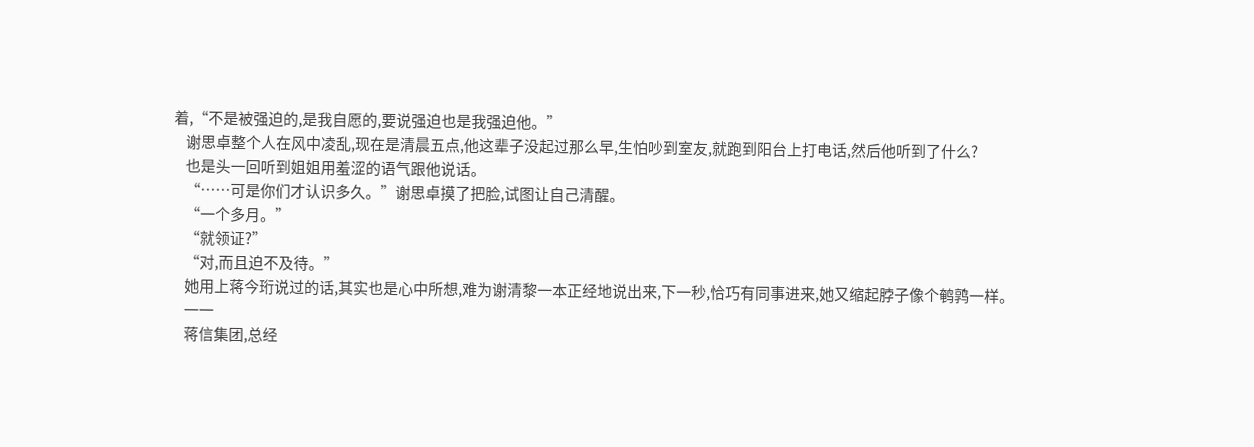着,“不是被强迫的,是我自愿的,要说强迫也是我强迫他。”
    谢思卓整个人在风中凌乱,现在是清晨五点,他这辈子没起过那么早,生怕吵到室友,就跑到阳台上打电话,然后他听到了什么?
    也是头一回听到姐姐用羞涩的语气跟他说话。
    “……可是你们才认识多久。”谢思卓摸了把脸,试图让自己清醒。
    “一个多月。”
    “就领证?”
    “对,而且迫不及待。”
    她用上蒋今珩说过的话,其实也是心中所想,难为谢清黎一本正经地说出来,下一秒,恰巧有同事进来,她又缩起脖子像个鹌鹑一样。
    一一
    蒋信集团,总经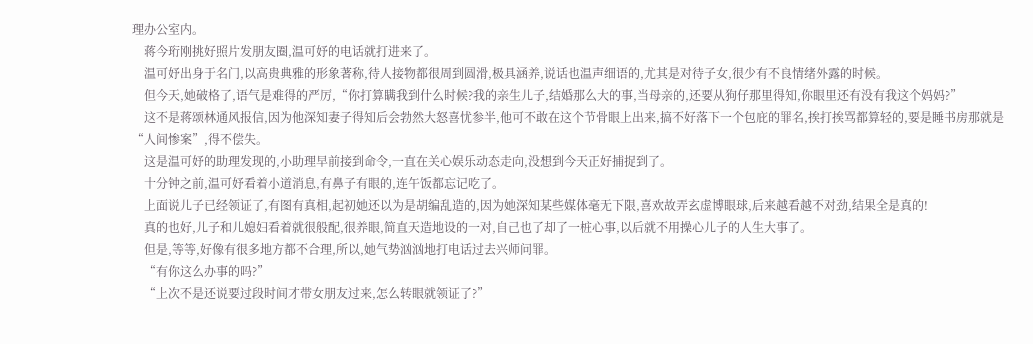理办公室内。
    蒋今珩刚挑好照片发朋友圈,温可妤的电话就打进来了。
    温可妤出身于名门,以高贵典雅的形象著称,待人接物都很周到圆滑,极具涵养,说话也温声细语的,尤其是对待子女,很少有不良情绪外露的时候。
    但今天,她破格了,语气是难得的严厉,“你打算瞒我到什么时候?我的亲生儿子,结婚那么大的事,当母亲的,还要从狗仔那里得知,你眼里还有没有我这个妈妈?”
    这不是蒋颂林通风报信,因为他深知妻子得知后会勃然大怒喜忧参半,他可不敢在这个节骨眼上出来,搞不好落下一个包庇的罪名,挨打挨骂都算轻的,要是睡书房那就是“人间惨案”,得不偿失。
    这是温可妤的助理发现的,小助理早前接到命令,一直在关心娱乐动态走向,没想到今天正好捕捉到了。
    十分钟之前,温可妤看着小道消息,有鼻子有眼的,连午饭都忘记吃了。
    上面说儿子已经领证了,有图有真相,起初她还以为是胡编乱造的,因为她深知某些媒体毫无下限,喜欢故弄玄虚博眼球,后来越看越不对劲,结果全是真的!
    真的也好,儿子和儿媳妇看着就很般配,很养眼,简直天造地设的一对,自己也了却了一桩心事,以后就不用操心儿子的人生大事了。
    但是,等等,好像有很多地方都不合理,所以,她气势汹汹地打电话过去兴师问罪。
    “有你这么办事的吗?”
    “上次不是还说要过段时间才带女朋友过来,怎么转眼就领证了?”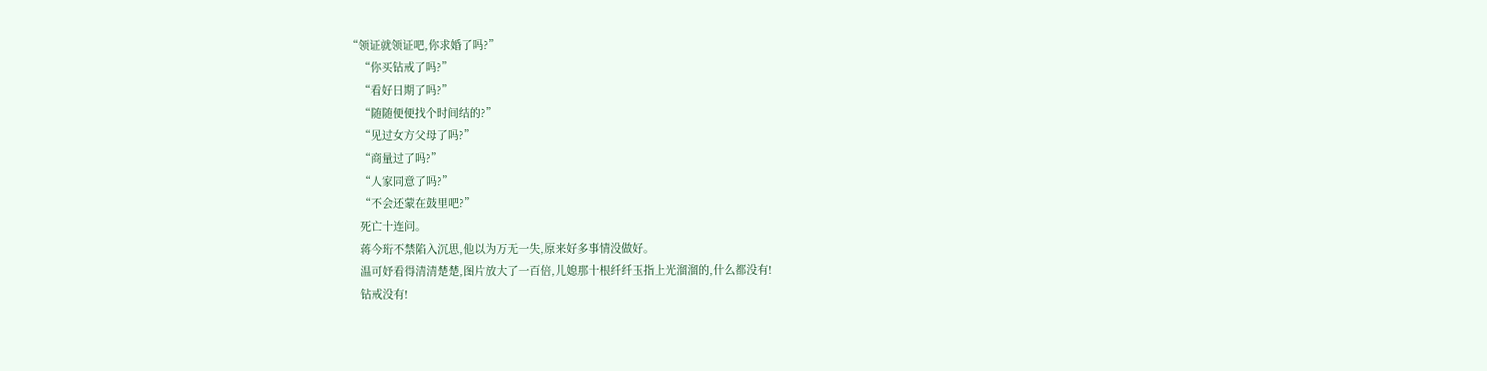“领证就领证吧,你求婚了吗?”
    “你买钻戒了吗?”
    “看好日期了吗?”
    “随随便便找个时间结的?”
    “见过女方父母了吗?”
    “商量过了吗?”
    “人家同意了吗?”
    “不会还蒙在鼓里吧?”
    死亡十连问。
    蒋今珩不禁陷入沉思,他以为万无一失,原来好多事情没做好。
    温可妤看得清清楚楚,图片放大了一百倍,儿媳那十根纤纤玉指上光溜溜的,什么都没有!
    钻戒没有!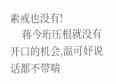素戒也没有!
    蒋今珩压根就没有开口的机会,温可妤说话都不带喘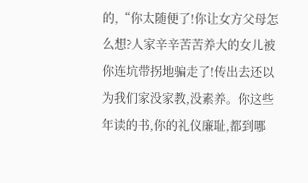的,“你太随便了!你让女方父母怎么想?人家辛辛苦苦养大的女儿被你连坑带拐地骗走了!传出去还以为我们家没家教,没素养。你这些年读的书,你的礼仪廉耻,都到哪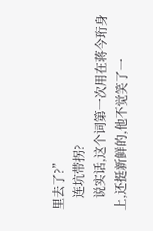里去了?”
    连坑带拐?
    说实话,这个词第一次用在蒋今珩身上,还挺新鲜的,他不觉笑了一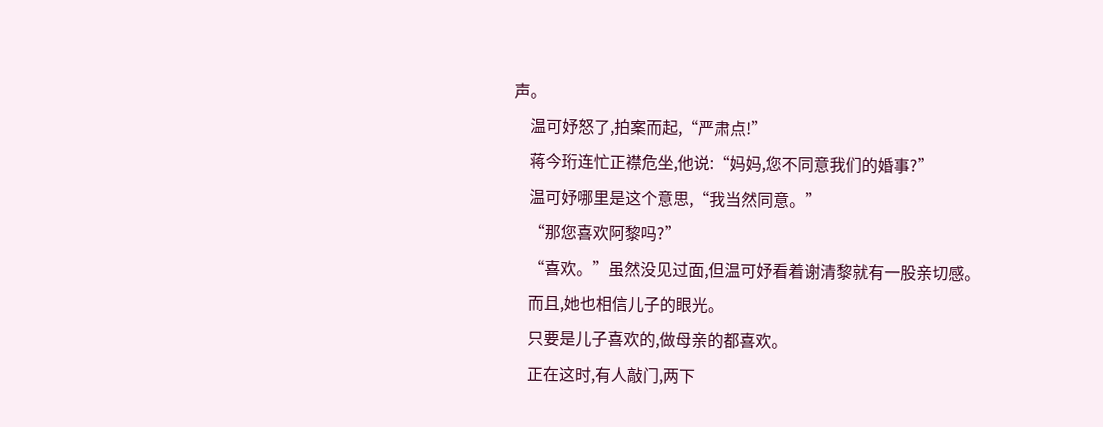声。
    温可妤怒了,拍案而起,“严肃点!”
    蒋今珩连忙正襟危坐,他说:“妈妈,您不同意我们的婚事?”
    温可妤哪里是这个意思,“我当然同意。”
    “那您喜欢阿黎吗?”
    “喜欢。”虽然没见过面,但温可妤看着谢清黎就有一股亲切感。
    而且,她也相信儿子的眼光。
    只要是儿子喜欢的,做母亲的都喜欢。
    正在这时,有人敲门,两下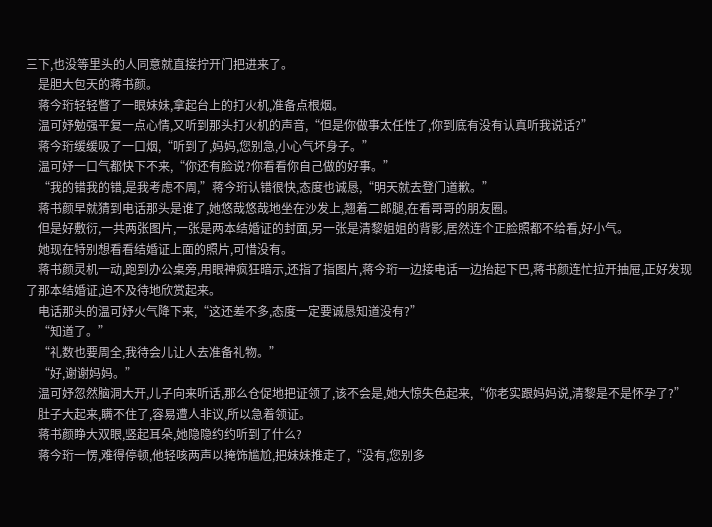三下,也没等里头的人同意就直接拧开门把进来了。
    是胆大包天的蒋书颜。
    蒋今珩轻轻瞥了一眼妹妹,拿起台上的打火机,准备点根烟。
    温可妤勉强平复一点心情,又听到那头打火机的声音,“但是你做事太任性了,你到底有没有认真听我说话?”
    蒋今珩缓缓吸了一口烟,“听到了,妈妈,您别急,小心气坏身子。”
    温可妤一口气都快下不来,“你还有脸说?你看看你自己做的好事。”
    “我的错我的错,是我考虑不周,”蒋今珩认错很快,态度也诚恳,“明天就去登门道歉。”
    蒋书颜早就猜到电话那头是谁了,她悠哉悠哉地坐在沙发上,翘着二郎腿,在看哥哥的朋友圈。
    但是好敷衍,一共两张图片,一张是两本结婚证的封面,另一张是清黎姐姐的背影,居然连个正脸照都不给看,好小气。
    她现在特别想看看结婚证上面的照片,可惜没有。
    蒋书颜灵机一动,跑到办公桌旁,用眼神疯狂暗示,还指了指图片,蒋今珩一边接电话一边抬起下巴,蒋书颜连忙拉开抽屉,正好发现了那本结婚证,迫不及待地欣赏起来。
    电话那头的温可妤火气降下来,“这还差不多,态度一定要诚恳知道没有?”
    “知道了。”
    “礼数也要周全,我待会儿让人去准备礼物。”
    “好,谢谢妈妈。”
    温可妤忽然脑洞大开,儿子向来听话,那么仓促地把证领了,该不会是,她大惊失色起来,“你老实跟妈妈说,清黎是不是怀孕了?”
    肚子大起来,瞒不住了,容易遭人非议,所以急着领证。
    蒋书颜睁大双眼,竖起耳朵,她隐隐约约听到了什么?
    蒋今珩一愣,难得停顿,他轻咳两声以掩饰尴尬,把妹妹推走了,“没有,您别多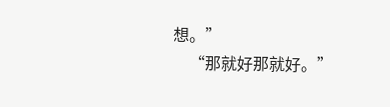想。”
    “那就好那就好。”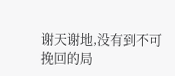谢天谢地,没有到不可挽回的局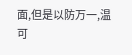面,但是以防万一,温可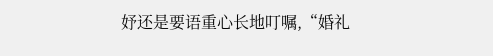妤还是要语重心长地叮嘱,“婚礼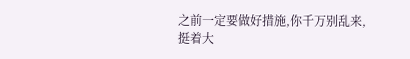之前一定要做好措施,你千万别乱来,挺着大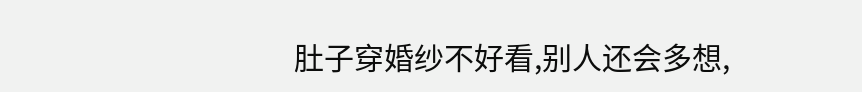肚子穿婚纱不好看,别人还会多想,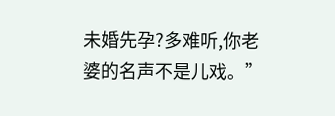未婚先孕?多难听,你老婆的名声不是儿戏。”